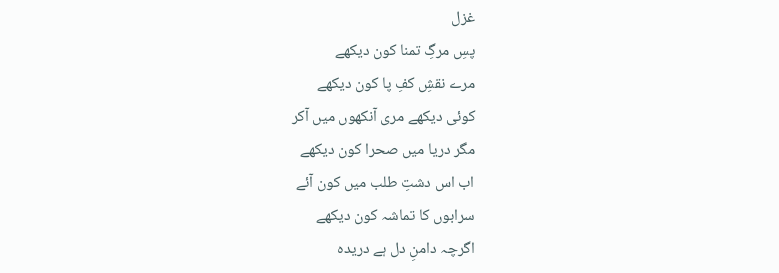غزل
پسِ مرگِ تمنا کون دیکھے
مرے نقشِ کفِ پا کون دیکھے
کوئی دیکھے مری آنکھوں میں آکر
مگر دریا میں صحرا کون دیکھے
اب اس دشتِ طلب میں کون آئے
سرابوں کا تماشہ کون دیکھے
اگرچہ دامنِ دل ہے دریدہ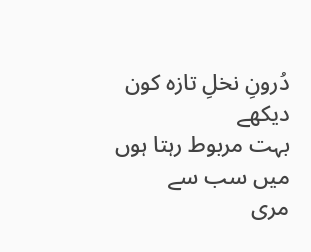دُرونِ نخلِ تازہ کون دیکھے
بہت مربوط رہتا ہوں میں سب سے
مری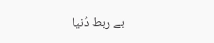بے ربط دُنیا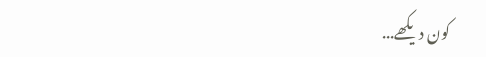کون دیکھے...